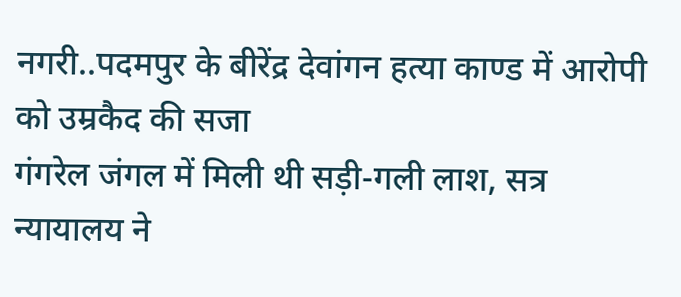नगरी..पदमपुर के बीरेंद्र देवांगन हत्या काण्ड में आरोपी को उम्रकैद की सजा
गंगरेल जंगल में मिली थी सड़ी-गली लाश, सत्र न्यायालय ने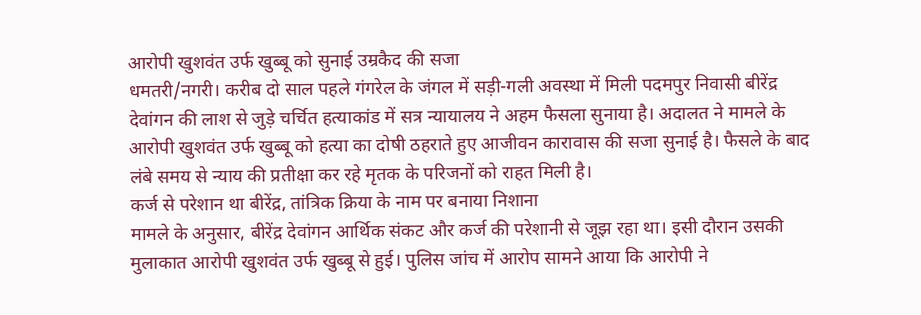आरोपी खुशवंत उर्फ खुब्बू को सुनाई उम्रकैद की सजा
धमतरी/नगरी। करीब दो साल पहले गंगरेल के जंगल में सड़ी-गली अवस्था में मिली पदमपुर निवासी बीरेंद्र देवांगन की लाश से जुड़े चर्चित हत्याकांड में सत्र न्यायालय ने अहम फैसला सुनाया है। अदालत ने मामले के आरोपी खुशवंत उर्फ खुब्बू को हत्या का दोषी ठहराते हुए आजीवन कारावास की सजा सुनाई है। फैसले के बाद लंबे समय से न्याय की प्रतीक्षा कर रहे मृतक के परिजनों को राहत मिली है।
कर्ज से परेशान था बीरेंद्र, तांत्रिक क्रिया के नाम पर बनाया निशाना
मामले के अनुसार, बीरेंद्र देवांगन आर्थिक संकट और कर्ज की परेशानी से जूझ रहा था। इसी दौरान उसकी मुलाकात आरोपी खुशवंत उर्फ खुब्बू से हुई। पुलिस जांच में आरोप सामने आया कि आरोपी ने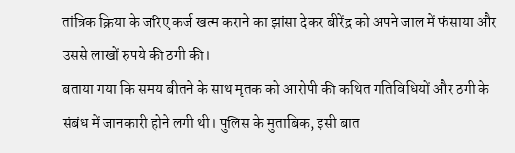तांत्रिक क्रिया के जरिए कर्ज खत्म कराने का झांसा देकर बीरेंद्र को अपने जाल में फंसाया और उससे लाखों रुपये की ठगी की।
बताया गया कि समय बीतने के साथ मृतक को आरोपी की कथित गतिविधियों और ठगी के संबंध में जानकारी होने लगी थी। पुलिस के मुताबिक, इसी बात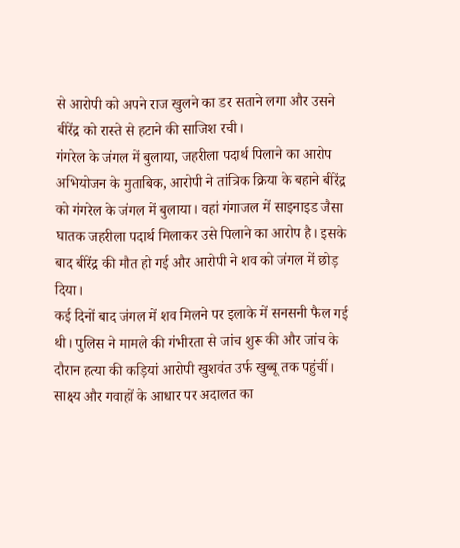से आरोपी को अपने राज खुलने का डर सताने लगा और उसने बीरेंद्र को रास्ते से हटाने की साजिश रची।
गंगरेल के जंगल में बुलाया, जहरीला पदार्थ पिलाने का आरोप
अभियोजन के मुताबिक, आरोपी ने तांत्रिक क्रिया के बहाने बीरेंद्र को गंगरेल के जंगल में बुलाया। वहां गंगाजल में साइनाइड जैसा घातक जहरीला पदार्थ मिलाकर उसे पिलाने का आरोप है। इसके बाद बीरेंद्र की मौत हो गई और आरोपी ने शव को जंगल में छोड़ दिया।
कई दिनों बाद जंगल में शव मिलने पर इलाके में सनसनी फैल गई थी। पुलिस ने मामले की गंभीरता से जांच शुरू की और जांच के दौरान हत्या की कड़ियां आरोपी खुशवंत उर्फ खुब्बू तक पहुंचीं।
साक्ष्य और गवाहों के आधार पर अदालत का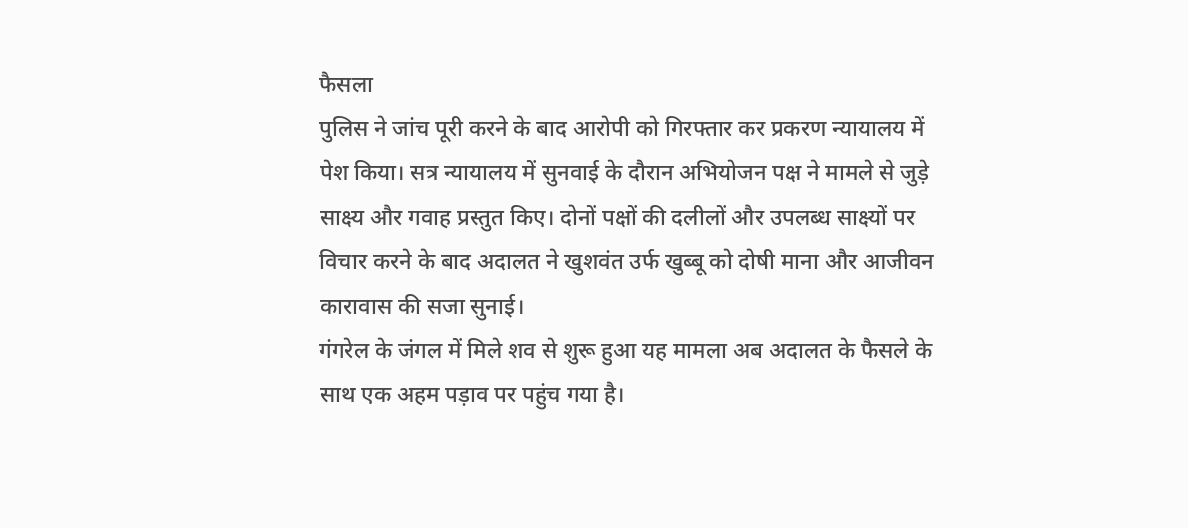फैसला
पुलिस ने जांच पूरी करने के बाद आरोपी को गिरफ्तार कर प्रकरण न्यायालय में पेश किया। सत्र न्यायालय में सुनवाई के दौरान अभियोजन पक्ष ने मामले से जुड़े साक्ष्य और गवाह प्रस्तुत किए। दोनों पक्षों की दलीलों और उपलब्ध साक्ष्यों पर विचार करने के बाद अदालत ने खुशवंत उर्फ खुब्बू को दोषी माना और आजीवन कारावास की सजा सुनाई।
गंगरेल के जंगल में मिले शव से शुरू हुआ यह मामला अब अदालत के फैसले के साथ एक अहम पड़ाव पर पहुंच गया है।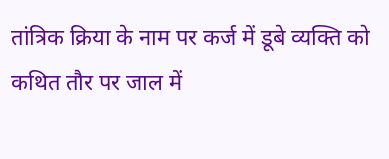तांत्रिक क्रिया के नाम पर कर्ज में डूबे व्यक्ति को कथित तौर पर जाल में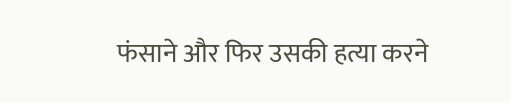फंसाने और फिर उसकी हत्या करने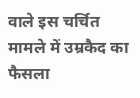वाले इस चर्चित मामले में उम्रकैद का फैसला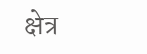क्षेत्र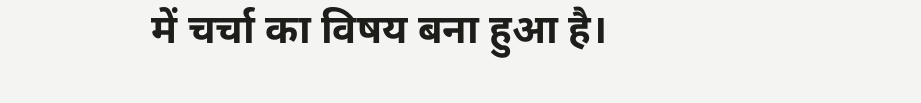में चर्चा का विषय बना हुआ है।